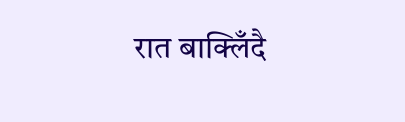रात बाक्लिँदै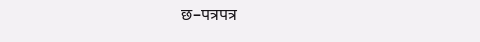छ–पत्रपत्र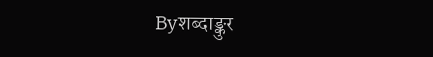Byशब्दाङ्कुर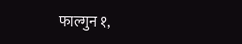फाल्गुन १,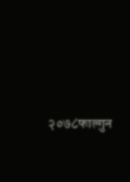२०७८फाल्गुन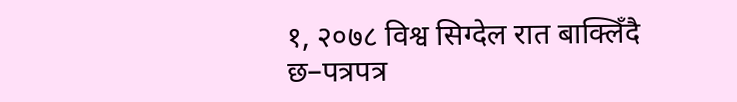१, २०७८ विश्व सिग्देल रात बाक्लिँदै छ–पत्रपत्र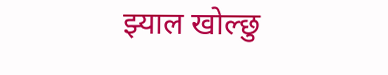झ्याल खोल्छु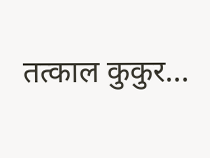तत्काल कुकुर…